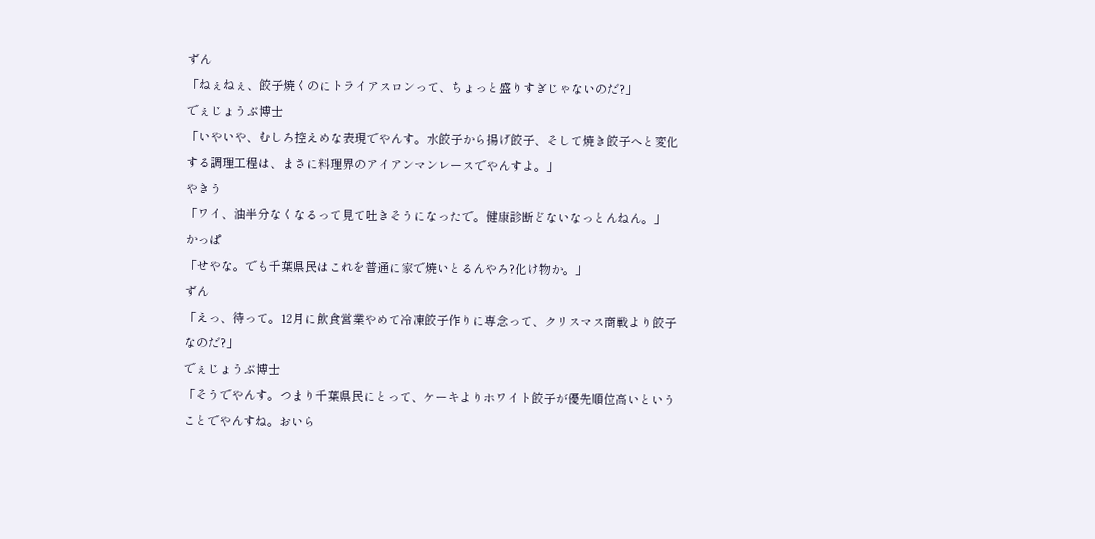ずん
「ねぇねぇ、餃子焼くのにトライアスロンって、ちょっと盛りすぎじゃないのだ?」
でぇじょうぶ博士
「いやいや、むしろ控えめな表現でやんす。水餃子から揚げ餃子、そして焼き餃子へと変化する調理工程は、まさに料理界のアイアンマンレースでやんすよ。」
やきう
「ワイ、油半分なくなるって見て吐きそうになったで。健康診断どないなっとんねん。」
かっぱ
「せやな。でも千葉県民はこれを普通に家で焼いとるんやろ?化け物か。」
ずん
「えっ、待って。12月に飲食営業やめて冷凍餃子作りに専念って、クリスマス商戦より餃子なのだ?」
でぇじょうぶ博士
「そうでやんす。つまり千葉県民にとって、ケーキよりホワイト餃子が優先順位高いということでやんすね。おいら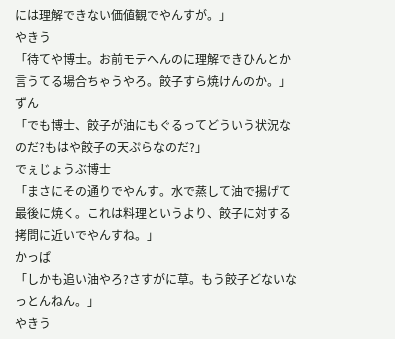には理解できない価値観でやんすが。」
やきう
「待てや博士。お前モテへんのに理解できひんとか言うてる場合ちゃうやろ。餃子すら焼けんのか。」
ずん
「でも博士、餃子が油にもぐるってどういう状況なのだ?もはや餃子の天ぷらなのだ?」
でぇじょうぶ博士
「まさにその通りでやんす。水で蒸して油で揚げて最後に焼く。これは料理というより、餃子に対する拷問に近いでやんすね。」
かっぱ
「しかも追い油やろ?さすがに草。もう餃子どないなっとんねん。」
やきう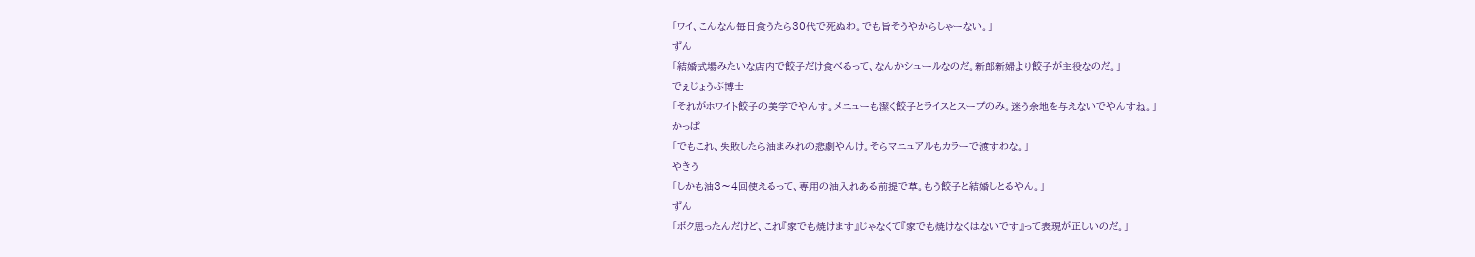「ワイ、こんなん毎日食うたら30代で死ぬわ。でも旨そうやからしゃーない。」
ずん
「結婚式場みたいな店内で餃子だけ食べるって、なんかシュールなのだ。新郎新婦より餃子が主役なのだ。」
でぇじょうぶ博士
「それがホワイト餃子の美学でやんす。メニューも潔く餃子とライスとスープのみ。迷う余地を与えないでやんすね。」
かっぱ
「でもこれ、失敗したら油まみれの悲劇やんけ。そらマニュアルもカラーで渡すわな。」
やきう
「しかも油3〜4回使えるって、専用の油入れある前提で草。もう餃子と結婚しとるやん。」
ずん
「ボク思ったんだけど、これ『家でも焼けます』じゃなくて『家でも焼けなくはないです』って表現が正しいのだ。」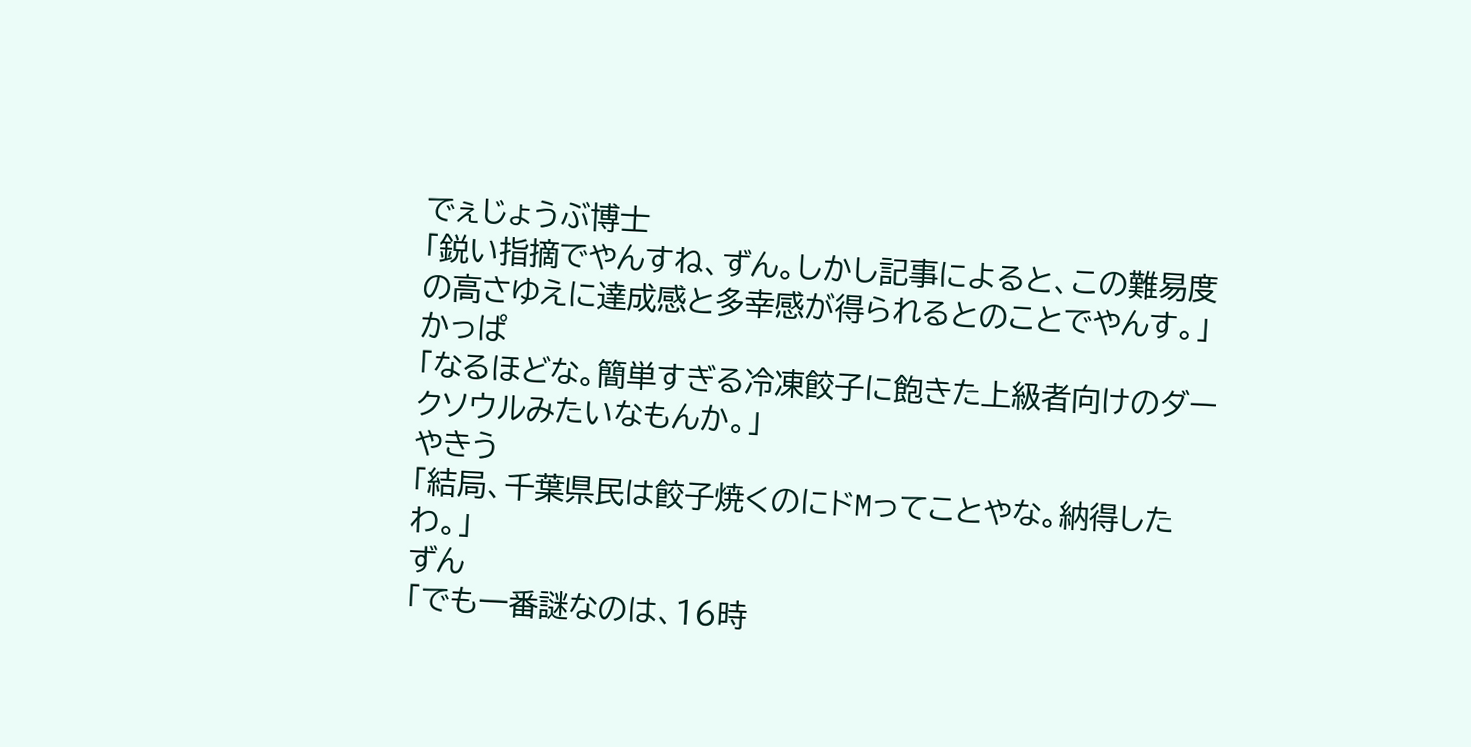でぇじょうぶ博士
「鋭い指摘でやんすね、ずん。しかし記事によると、この難易度の高さゆえに達成感と多幸感が得られるとのことでやんす。」
かっぱ
「なるほどな。簡単すぎる冷凍餃子に飽きた上級者向けのダークソウルみたいなもんか。」
やきう
「結局、千葉県民は餃子焼くのにドMってことやな。納得したわ。」
ずん
「でも一番謎なのは、16時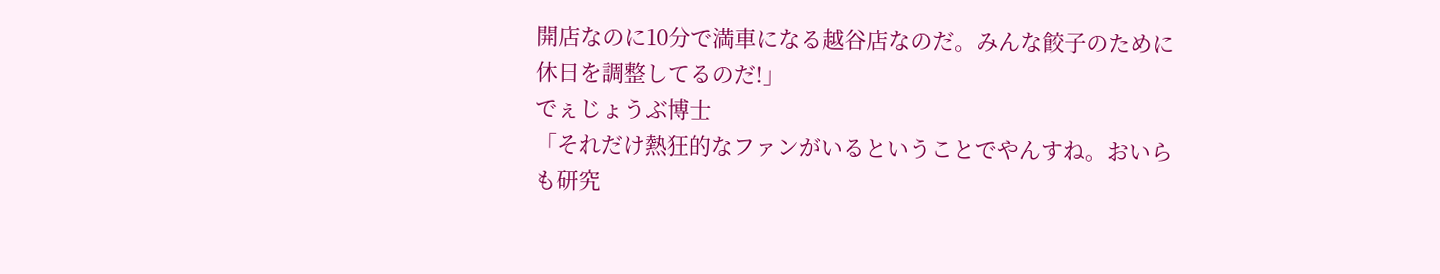開店なのに10分で満車になる越谷店なのだ。みんな餃子のために休日を調整してるのだ!」
でぇじょうぶ博士
「それだけ熱狂的なファンがいるということでやんすね。おいらも研究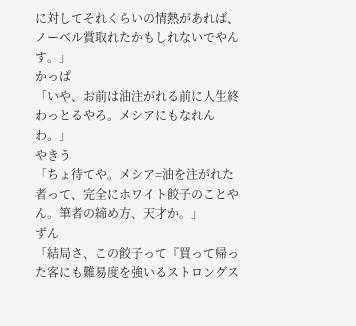に対してそれくらいの情熱があれば、ノーベル賞取れたかもしれないでやんす。」
かっぱ
「いや、お前は油注がれる前に人生終わっとるやろ。メシアにもなれんわ。」
やきう
「ちょ待てや。メシア=油を注がれた者って、完全にホワイト餃子のことやん。筆者の締め方、天才か。」
ずん
「結局さ、この餃子って『買って帰った客にも難易度を強いるストロングス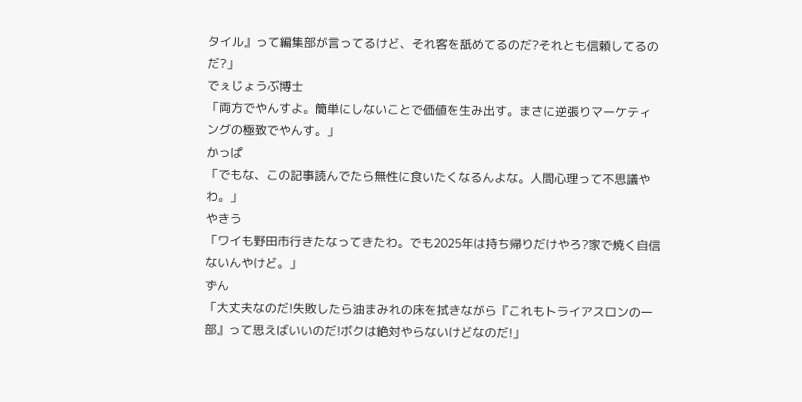タイル』って編集部が言ってるけど、それ客を舐めてるのだ?それとも信頼してるのだ?」
でぇじょうぶ博士
「両方でやんすよ。簡単にしないことで価値を生み出す。まさに逆張りマーケティングの極致でやんす。」
かっぱ
「でもな、この記事読んでたら無性に食いたくなるんよな。人間心理って不思議やわ。」
やきう
「ワイも野田市行きたなってきたわ。でも2025年は持ち帰りだけやろ?家で焼く自信ないんやけど。」
ずん
「大丈夫なのだ!失敗したら油まみれの床を拭きながら『これもトライアスロンの一部』って思えばいいのだ!ボクは絶対やらないけどなのだ!」